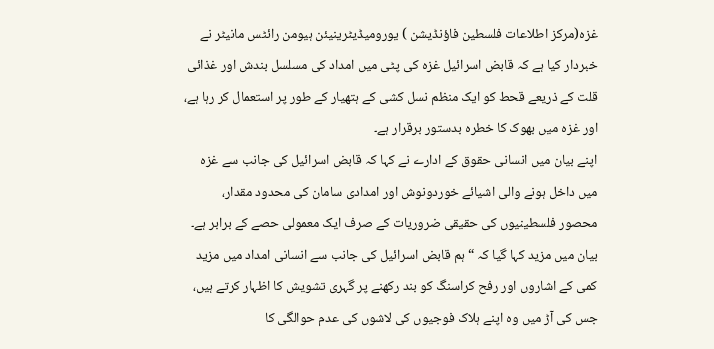غزہ(مرکز اطلاعات فلسطین فاؤنڈیشن ) یورومیڈیٹرینیئن ہیومن رائٹس مانیٹر نے خبردار کیا ہے کہ قابض اسرائیل غزہ کی پٹی میں امداد کی مسلسل بندش اور غذائی قلت کے ذریعے قحط کو ایک منظم نسل کشی کے ہتھیار کے طور پر استعمال کر رہا ہے، اور غزہ میں بھوک کا خطرہ بدستور برقرار ہے۔
اپنے بیان میں انسانی حقوق کے ادارے نے کہا کہ قابض اسرائیل کی جانب سے غزہ میں داخل ہونے والی اشیائے خوردونوش اور امدادی سامان کی محدود مقدار، محصور فلسطینیوں کی حقیقی ضروریات کے صرف ایک معمولی حصے کے برابر ہے۔
بیان میں مزید کہا گیا کہ “ہم قابض اسرائیل کی جانب سے انسانی امداد میں مزید کمی کے اشاروں اور رفح کراسنگ کو بند رکھنے پر گہری تشویش کا اظہار کرتے ہیں، جس کی آڑ میں وہ اپنے ہلاک فوجیوں کی لاشوں کی عدم حوالگی کا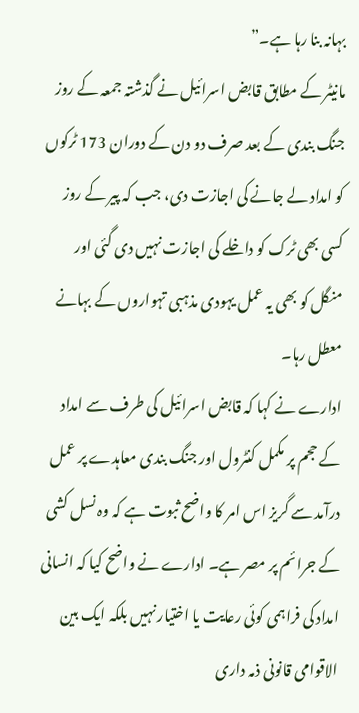بہانہ بنا رہا ہے۔”
مانیٹر کے مطابق قابض اسرائیل نے گذشتہ جمعہ کے روز جنگ بندی کے بعد صرف دو دن کے دوران 173 ٹرکوں کو امداد لے جانے کی اجازت دی، جب کہ پیر کے روز کسی بھی ٹرک کو داخلے کی اجازت نہیں دی گئی اور منگل کو بھی یہ عمل یہودی مذہبی تہواروں کے بہانے معطل رہا۔
ادارے نے کہا کہ قابض اسرائیل کی طرف سے امداد کے حجم پر مکمل کنٹرول اور جنگ بندی معاہدے پر عمل درآمد سے گریز اس امر کا واضح ثبوت ہے کہ وہ نسل کشی کے جرائم پر مصر ہے۔ ادارے نے واضح کیا کہ انسانی امداد کی فراہمی کوئی رعایت یا اختیار نہیں بلکہ ایک بین الاقوامی قانونی ذمہ داری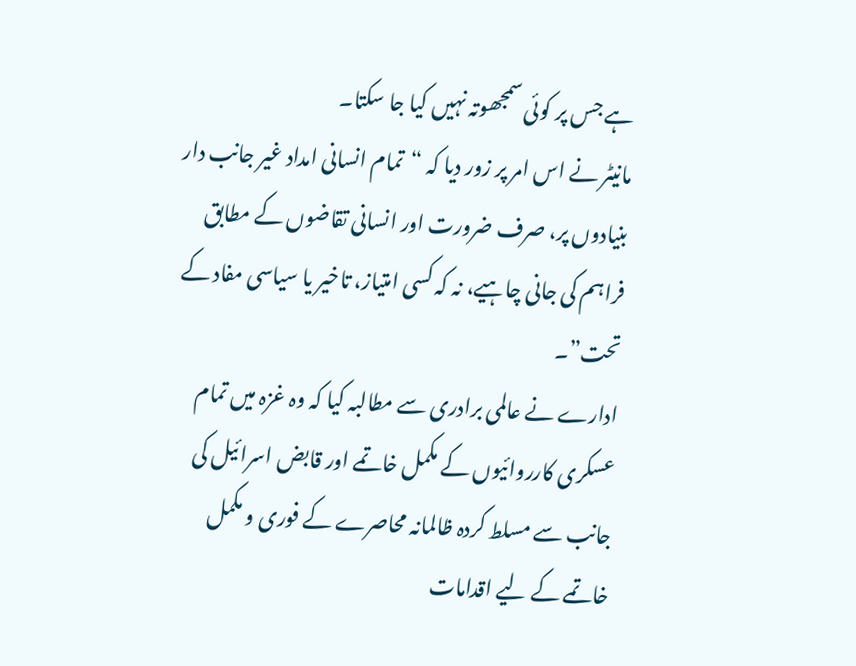ہے جس پر کوئی سمجھوتہ نہیں کیا جا سکتا۔
مانیٹر نے اس امر پر زور دیا کہ “تمام انسانی امداد غیر جانب دار بنیادوں پر، صرف ضرورت اور انسانی تقاضوں کے مطابق فراہم کی جانی چاہیے، نہ کہ کسی امتیاز، تاخیر یا سیاسی مفاد کے تحت”۔
ادارے نے عالمی برادری سے مطالبہ کیا کہ وہ غزہ میں تمام عسکری کارروائیوں کے مکمل خاتمے اور قابض اسرائیل کی جانب سے مسلط کردہ ظالمانہ محاصرے کے فوری و مکمل خاتمے کے لیے اقدامات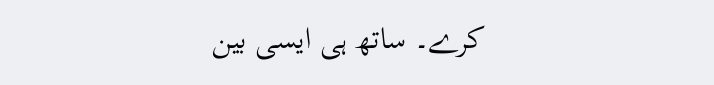کرے۔ ساتھ ہی ایسی بین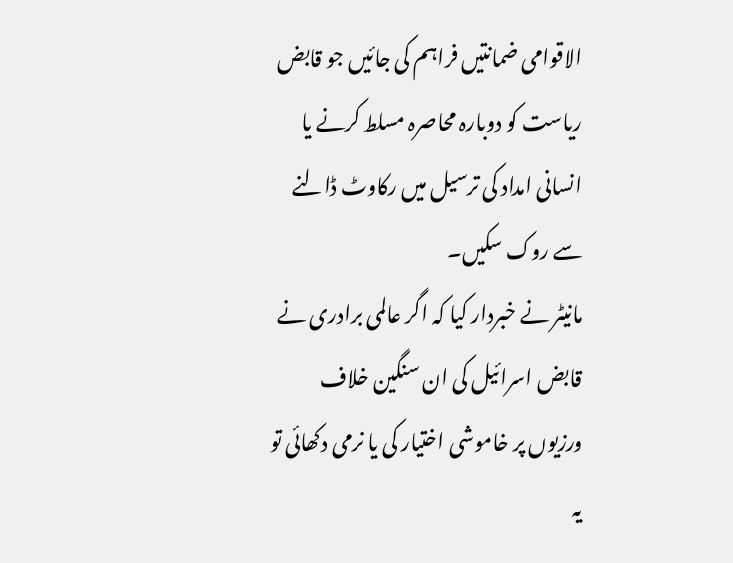الاقوامی ضمانتیں فراہم کی جائیں جو قابض ریاست کو دوبارہ محاصرہ مسلط کرنے یا انسانی امداد کی ترسیل میں رکاوٹ ڈالنے سے روک سکیں۔
مانیٹر نے خبردار کیا کہ اگر عالمی برادری نے قابض اسرائیل کی ان سنگین خلاف ورزیوں پر خاموشی اختیار کی یا نرمی دکھائی تو یہ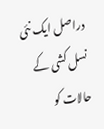دراصل ایک نئی نسل کشی کے حالات کو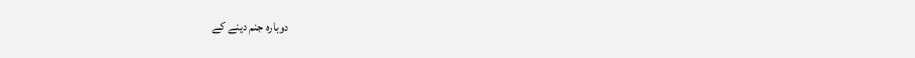دوبارہ جنم دینے کے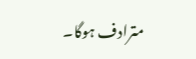مترادف ہوگا۔